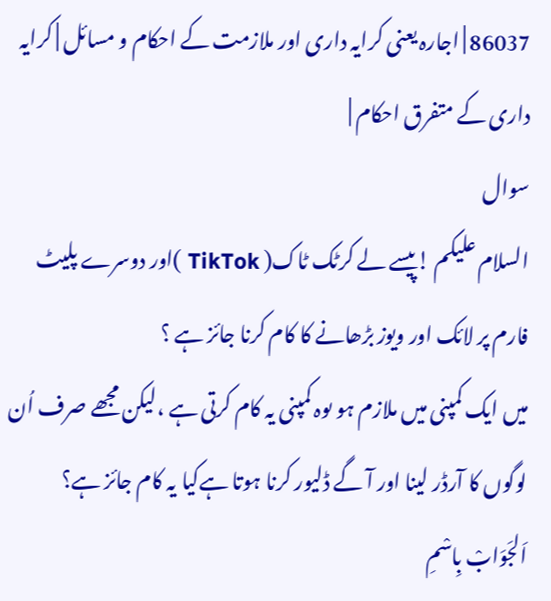86037 | اجارہ یعنی کرایہ داری اور ملازمت کے احکام و مسائل | کرایہ داری کے متفرق احکام |
سوال
السلام علیکم !پیسے لے کرٹک ٹاک( TikTok )اور دوسرے پلیٹ فارم پر لائک اور ویوز بڑھانے کا کام کرنا جائز ہے ؟
میں ایک کمپنی میں ملازم ہو ںوہ کمپنی یہ کام کرتی ہے ،لیکن مجھے صرف اُن لوگوں کا آرڈر لینا اور آ گے ڈلیور کرنا ہوتا ہےکیا یہ کام جائز ہے؟
اَلجَوَابْ بِاسْمِ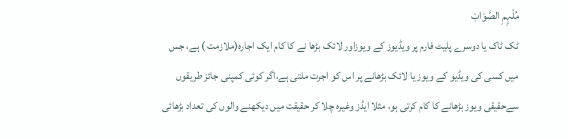مُلْہِمِ الصَّوَابْ
ٹک ٹاک یا دوسرے پلیٹ فارم پر ویڈیوز کے ویوزاور لائک بڑھا نے کا کام ایک اجارہ(ملازمت ) ہے، جس میں کسی کی ویڈیو کے ویوز یا لائک بڑھانے پر اس کو اجرت ملتی ہے،اگر کوئی کمپنی جائز طریقوں سےحقیقی ویوز بڑھانے کا کام کرتی ہو، مثلا ایڈز وغیرہ چلا کر حقیقت میں دیکھنے والوں کی تعداد بڑھائی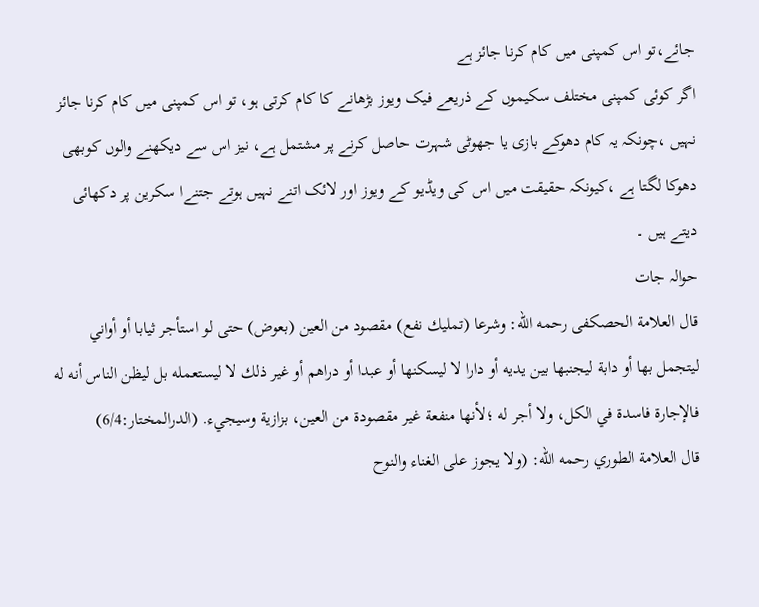جائے،تو اس کمپنی میں کام کرنا جائز ہے
اگر کوئی کمپنی مختلف سکیموں کے ذریعے فیک ویوز بڑھانے کا کام کرتی ہو، تو اس کمپنی میں کام کرنا جائز نہیں ،چونکہ یہ کام دھوکے بازی یا جھوٹی شہرت حاصل کرنے پر مشتمل ہے، نیز اس سے دیکھنے والوں کوبھی دھوکا لگتا ہے ،کیونکہ حقیقت میں اس کی ویڈیو کے ویوز اور لائک اتنے نہیں ہوتے جتنےا سکرین پر دکھائی دیتے ہیں ۔
حوالہ جات
قال العلامة الحصکفی رحمه الله: وشرعا (تمليك نفع) مقصود من العين (بعوض) حتى لو استأجر ثيابا أو أواني ليتجمل بها أو دابة ليجنبها بين يديه أو دارا لا ليسكنها أو عبدا أو دراهم أو غير ذلك لا ليستعمله بل ليظن الناس أنه له فالإجارة فاسدة في الكل، ولا أجر له ؛لأنها منفعة غير مقصودة من العين، بزازية وسيجيء. (الدرالمختار:6/4)
قال العلامة الطوري رحمه الله: (ولا يجوز على الغناء والنوح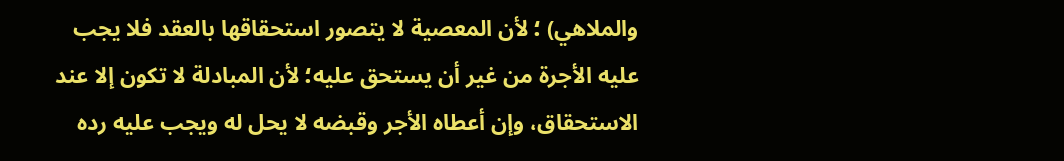والملاهي) ؛ لأن المعصية لا يتصور استحقاقها بالعقد فلا يجب عليه الأجرة من غير أن يستحق عليه؛ لأن المبادلة لا تكون إلا عند الاستحقاق، وإن أعطاه الأجر وقبضه لا يحل له ويجب عليه رده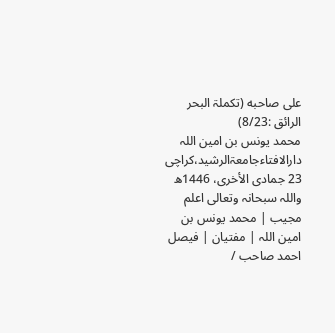على صاحبه (تکملۃ البحر الرائق :8/23)
محمد یونس بن امین اللہ
دارالافتاءجامعۃالرشید،کراچی
23 جمادى الأخری، 1446ھ
واللہ سبحانہ وتعالی اعلم
مجیب | محمد یونس بن امين اللہ | مفتیان | فیصل احمد صاحب /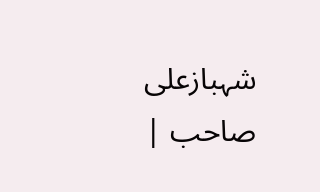شہبازعلی صاحب |